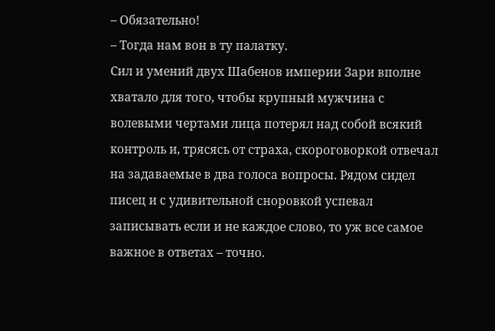– Обязательно!
– Тогда нам вон в ту палатку.
Сил и умений двух Шабенов империи Зари вполне хватало для того, чтобы крупный мужчина с волевыми чертами лица потерял над собой всякий контроль и, трясясь от страха, скороговоркой отвечал на задаваемые в два голоса вопросы. Рядом сидел писец и с удивительной сноровкой успевал записывать если и не каждое слово, то уж все самое важное в ответах – точно.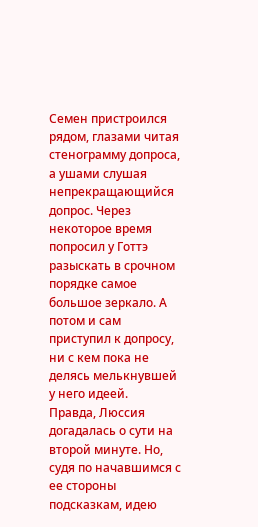Семен пристроился рядом, глазами читая стенограмму допроса, а ушами слушая непрекращающийся допрос. Через некоторое время попросил у Готтэ разыскать в срочном порядке самое большое зеркало. А потом и сам приступил к допросу, ни с кем пока не делясь мелькнувшей у него идеей.
Правда, Люссия догадалась о сути на второй минуте. Но, судя по начавшимся с ее стороны подсказкам, идею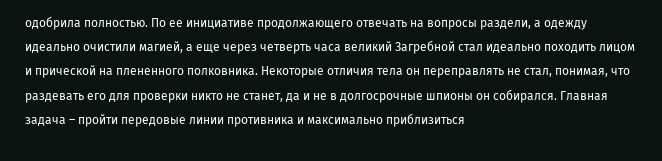одобрила полностью. По ее инициативе продолжающего отвечать на вопросы раздели, а одежду идеально очистили магией, а еще через четверть часа великий Загребной стал идеально походить лицом и прической на плененного полковника. Некоторые отличия тела он переправлять не стал, понимая, что раздевать его для проверки никто не станет, да и не в долгосрочные шпионы он собирался. Главная задача – пройти передовые линии противника и максимально приблизиться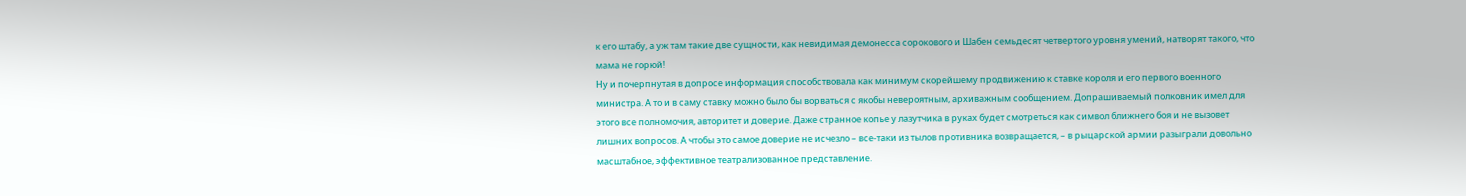к его штабу, а уж там такие две сущности, как невидимая демонесса сорокового и Шабен семьдесят четвертого уровня умений, натворят такого, что мама не горюй!
Ну и почерпнутая в допросе информация способствовала как минимум скорейшему продвижению к ставке короля и его первого военного министра. А то и в саму ставку можно было бы ворваться с якобы невероятным, архиважным сообщением. Допрашиваемый полковник имел для этого все полномочия, авторитет и доверие. Даже странное копье у лазутчика в руках будет смотреться как символ ближнего боя и не вызовет лишних вопросов. А чтобы это самое доверие не исчезло – все-таки из тылов противника возвращается, – в рыцарской армии разыграли довольно масштабное, эффективное театрализованное представление.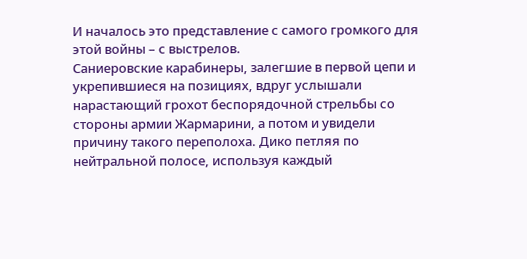И началось это представление с самого громкого для этой войны – с выстрелов.
Саниеровские карабинеры, залегшие в первой цепи и укрепившиеся на позициях, вдруг услышали нарастающий грохот беспорядочной стрельбы со стороны армии Жармарини, а потом и увидели причину такого переполоха. Дико петляя по нейтральной полосе, используя каждый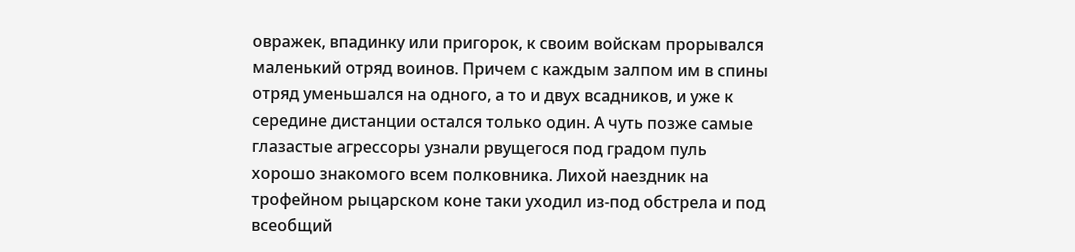овражек, впадинку или пригорок, к своим войскам прорывался маленький отряд воинов. Причем с каждым залпом им в спины отряд уменьшался на одного, а то и двух всадников, и уже к середине дистанции остался только один. А чуть позже самые глазастые агрессоры узнали рвущегося под градом пуль хорошо знакомого всем полковника. Лихой наездник на трофейном рыцарском коне таки уходил из-под обстрела и под всеобщий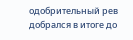одобрительный рев добрался в итоге до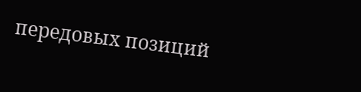передовых позиций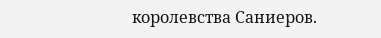королевства Саниеров.